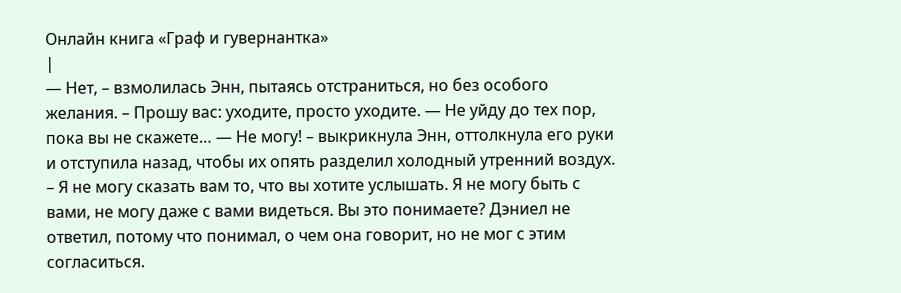Онлайн книга «Граф и гувернантка»
|
— Нет, – взмолилась Энн, пытаясь отстраниться, но без особого желания. – Прошу вас: уходите, просто уходите. — Не уйду до тех пор, пока вы не скажете… — Не могу! – выкрикнула Энн, оттолкнула его руки и отступила назад, чтобы их опять разделил холодный утренний воздух. – Я не могу сказать вам то, что вы хотите услышать. Я не могу быть с вами, не могу даже с вами видеться. Вы это понимаете? Дэниел не ответил, потому что понимал, о чем она говорит, но не мог с этим согласиться.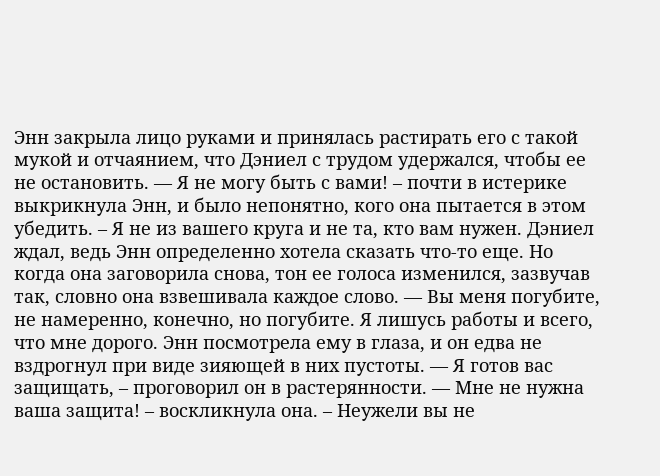Энн закрыла лицо руками и принялась растирать его с такой мукой и отчаянием, что Дэниел с трудом удержался, чтобы ее не остановить. — Я не могу быть с вами! – почти в истерике выкрикнула Энн, и было непонятно, кого она пытается в этом убедить. – Я не из вашего круга и не та, кто вам нужен. Дэниел ждал, ведь Энн определенно хотела сказать что-то еще. Но когда она заговорила снова, тон ее голоса изменился, зазвучав так, словно она взвешивала каждое слово. — Вы меня погубите, не намеренно, конечно, но погубите. Я лишусь работы и всего, что мне дорого. Энн посмотрела ему в глаза, и он едва не вздрогнул при виде зияющей в них пустоты. — Я готов вас защищать, – проговорил он в растерянности. — Мне не нужна ваша защита! – воскликнула она. – Неужели вы не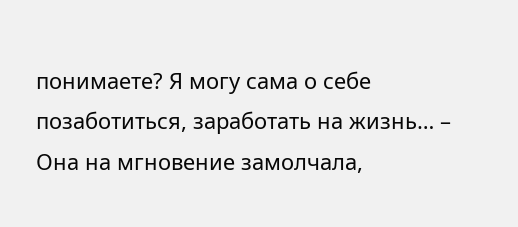понимаете? Я могу сама о себе позаботиться, заработать на жизнь… – Она на мгновение замолчала,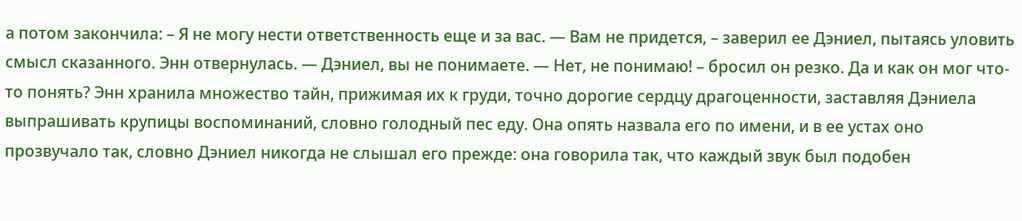а потом закончила: – Я не могу нести ответственность еще и за вас. — Вам не придется, – заверил ее Дэниел, пытаясь уловить смысл сказанного. Энн отвернулась. — Дэниел, вы не понимаете. — Нет, не понимаю! – бросил он резко. Да и как он мог что-то понять? Энн хранила множество тайн, прижимая их к груди, точно дорогие сердцу драгоценности, заставляя Дэниела выпрашивать крупицы воспоминаний, словно голодный пес еду. Она опять назвала его по имени, и в ее устах оно прозвучало так, словно Дэниел никогда не слышал его прежде: она говорила так, что каждый звук был подобен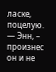ласке, поцелую. — Энн, – произнес он и не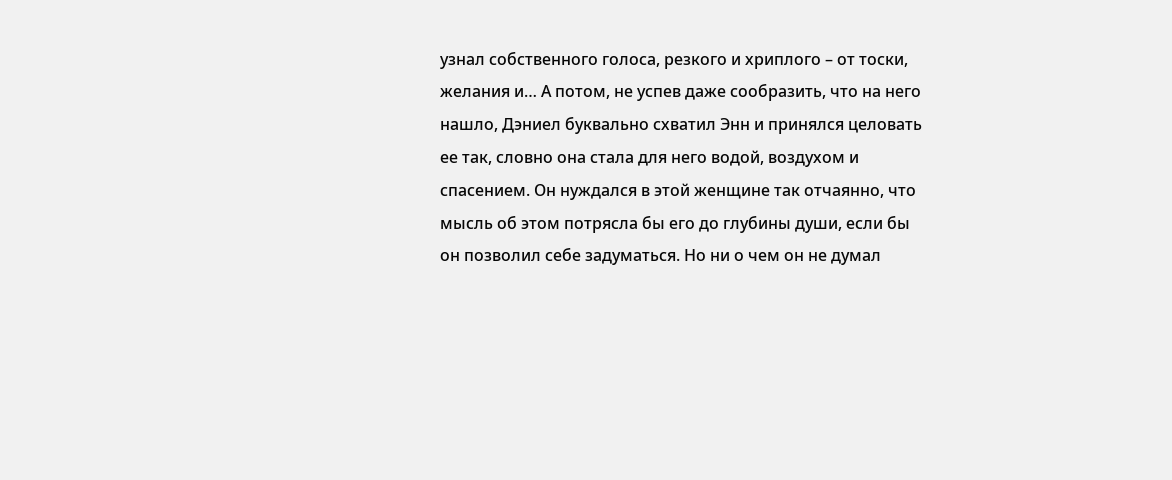узнал собственного голоса, резкого и хриплого – от тоски, желания и… А потом, не успев даже сообразить, что на него нашло, Дэниел буквально схватил Энн и принялся целовать ее так, словно она стала для него водой, воздухом и спасением. Он нуждался в этой женщине так отчаянно, что мысль об этом потрясла бы его до глубины души, если бы он позволил себе задуматься. Но ни о чем он не думал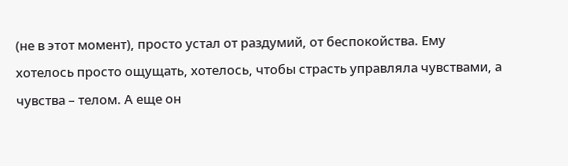(не в этот момент), просто устал от раздумий, от беспокойства. Ему хотелось просто ощущать, хотелось, чтобы страсть управляла чувствами, а чувства – телом. А еще он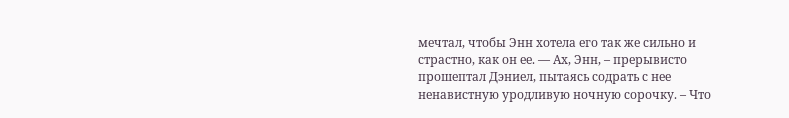мечтал, чтобы Энн хотела его так же сильно и страстно, как он ее. — Ах, Энн, – прерывисто прошептал Дэниел, пытаясь содрать с нее ненавистную уродливую ночную сорочку. – Что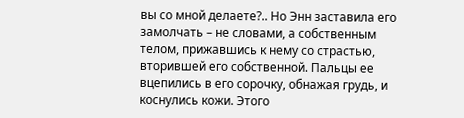вы со мной делаете?.. Но Энн заставила его замолчать – не словами, а собственным телом, прижавшись к нему со страстью, вторившей его собственной. Пальцы ее вцепились в его сорочку, обнажая грудь, и коснулись кожи. Этого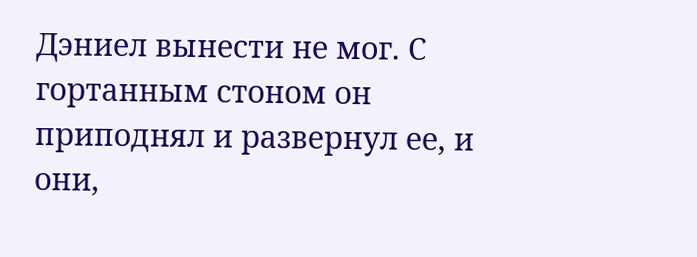Дэниел вынести не мог. С гортанным стоном он приподнял и развернул ее, и они,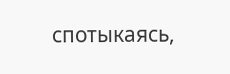спотыкаясь,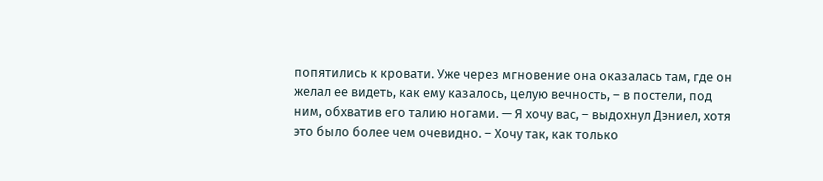попятились к кровати. Уже через мгновение она оказалась там, где он желал ее видеть, как ему казалось, целую вечность, – в постели, под ним, обхватив его талию ногами. — Я хочу вас, – выдохнул Дэниел, хотя это было более чем очевидно. – Хочу так, как только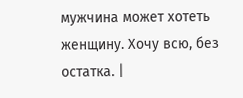мужчина может хотеть женщину. Хочу всю, без остатка. |